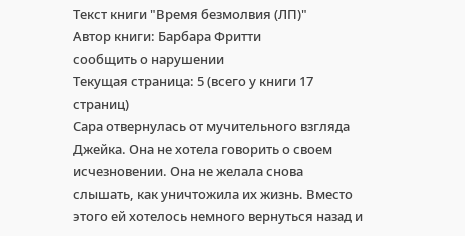Текст книги "Время безмолвия (ЛП)"
Автор книги: Барбара Фритти
сообщить о нарушении
Текущая страница: 5 (всего у книги 17 страниц)
Сара отвернулась от мучительного взгляда Джейка. Она не хотела говорить о своем исчезновении. Она не желала снова слышать, как уничтожила их жизнь. Вместо этого ей хотелось немного вернуться назад и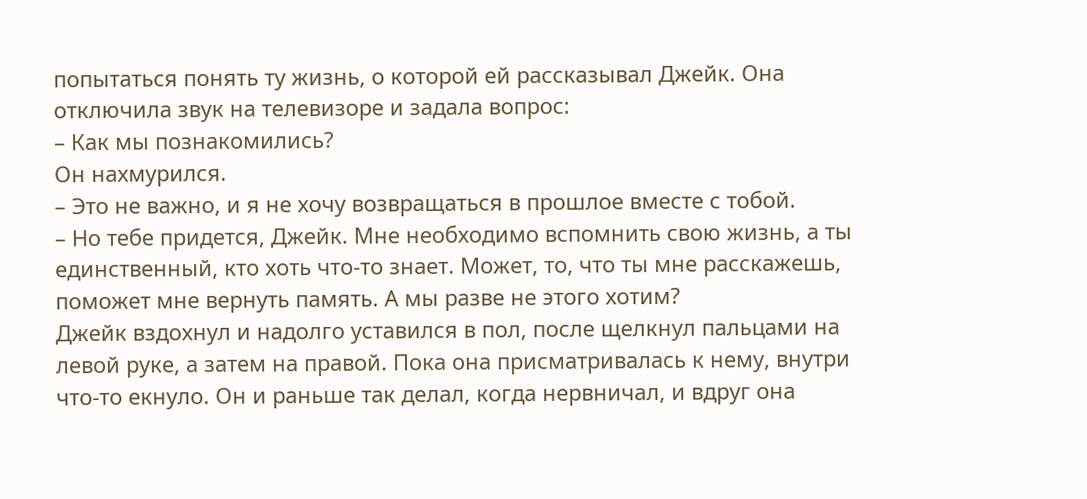попытаться понять ту жизнь, о которой ей рассказывал Джейк. Она отключила звук на телевизоре и задала вопрос:
– Как мы познакомились?
Он нахмурился.
– Это не важно, и я не хочу возвращаться в прошлое вместе с тобой.
– Но тебе придется, Джейк. Мне необходимо вспомнить свою жизнь, а ты единственный, кто хоть что-то знает. Может, то, что ты мне расскажешь, поможет мне вернуть память. А мы разве не этого хотим?
Джейк вздохнул и надолго уставился в пол, после щелкнул пальцами на левой руке, а затем на правой. Пока она присматривалась к нему, внутри что-то екнуло. Он и раньше так делал, когда нервничал, и вдруг она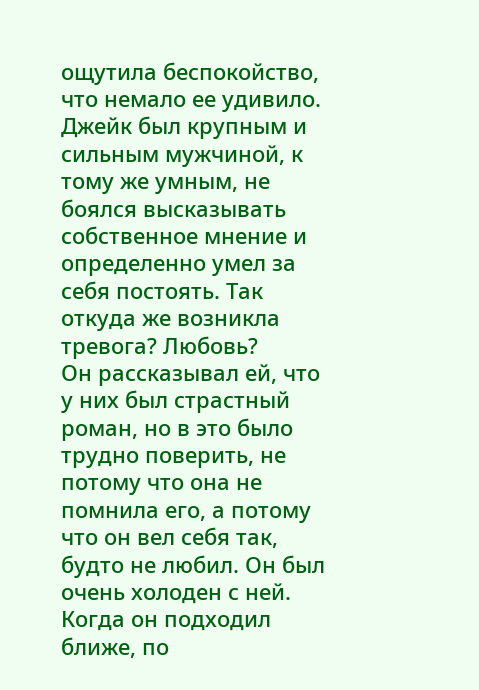ощутила беспокойство, что немало ее удивило. Джейк был крупным и сильным мужчиной, к тому же умным, не боялся высказывать собственное мнение и определенно умел за себя постоять. Так откуда же возникла тревога? Любовь?
Он рассказывал ей, что у них был страстный роман, но в это было трудно поверить, не потому что она не помнила его, а потому что он вел себя так, будто не любил. Он был очень холоден с ней. Когда он подходил ближе, по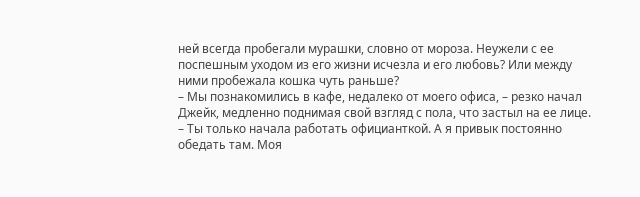ней всегда пробегали мурашки, словно от мороза. Неужели с ее поспешным уходом из его жизни исчезла и его любовь? Или между ними пробежала кошка чуть раньше?
– Мы познакомились в кафе, недалеко от моего офиса, – резко начал Джейк, медленно поднимая свой взгляд с пола, что застыл на ее лице. – Ты только начала работать официанткой. А я привык постоянно обедать там. Моя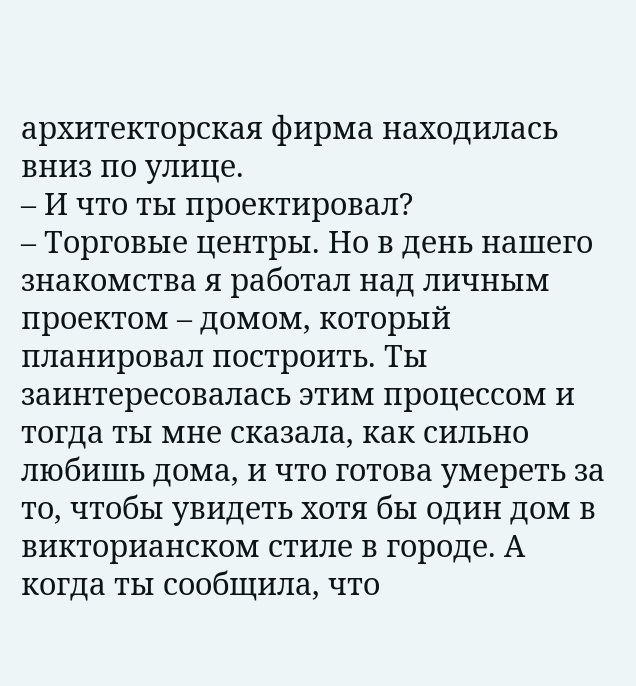архитекторская фирма находилась вниз по улице.
– И что ты проектировал?
– Торговые центры. Но в день нашего знакомства я работал над личным проектом – домом, который планировал построить. Ты заинтересовалась этим процессом и тогда ты мне сказала, как сильно любишь дома, и что готова умереть за то, чтобы увидеть хотя бы один дом в викторианском стиле в городе. А когда ты сообщила, что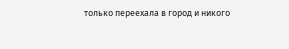только переехала в город и никого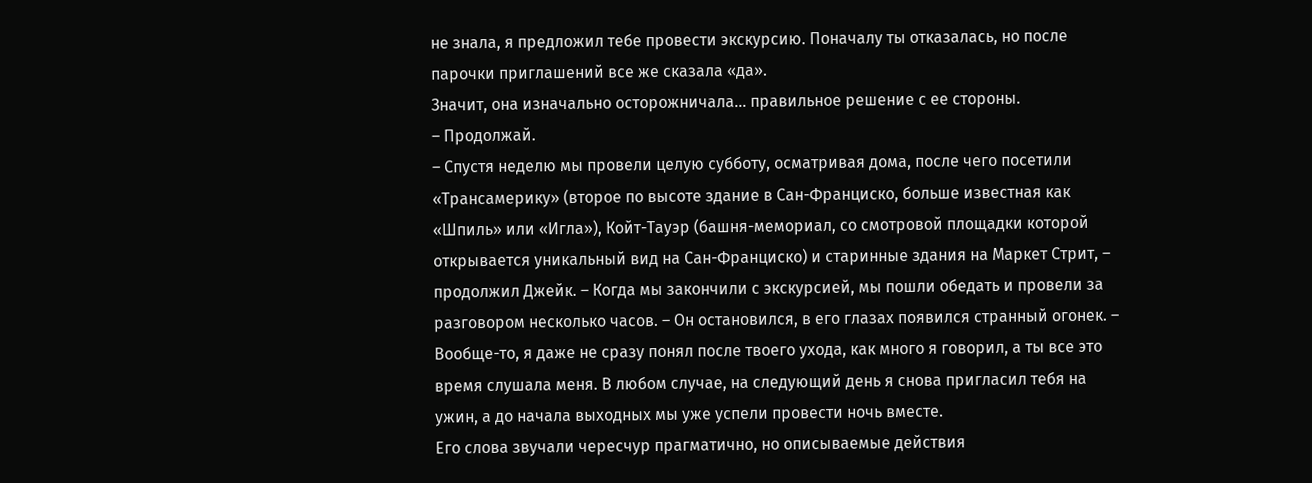не знала, я предложил тебе провести экскурсию. Поначалу ты отказалась, но после парочки приглашений все же сказала «да».
Значит, она изначально осторожничала… правильное решение с ее стороны.
– Продолжай.
– Спустя неделю мы провели целую субботу, осматривая дома, после чего посетили «Трансамерику» (второе по высоте здание в Сан-Франциско, больше известная как «Шпиль» или «Игла»), Койт-Тауэр (башня-мемориал, со смотровой площадки которой открывается уникальный вид на Сан-Франциско) и старинные здания на Маркет Стрит, – продолжил Джейк. – Когда мы закончили с экскурсией, мы пошли обедать и провели за разговором несколько часов. – Он остановился, в его глазах появился странный огонек. – Вообще-то, я даже не сразу понял после твоего ухода, как много я говорил, а ты все это время слушала меня. В любом случае, на следующий день я снова пригласил тебя на ужин, а до начала выходных мы уже успели провести ночь вместе.
Его слова звучали чересчур прагматично, но описываемые действия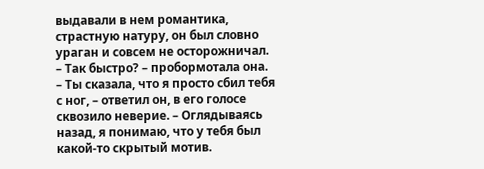выдавали в нем романтика, страстную натуру, он был словно ураган и совсем не осторожничал.
– Так быстро? – пробормотала она.
– Ты сказала, что я просто сбил тебя с ног, – ответил он, в его голосе сквозило неверие. – Оглядываясь назад, я понимаю, что у тебя был какой-то скрытый мотив.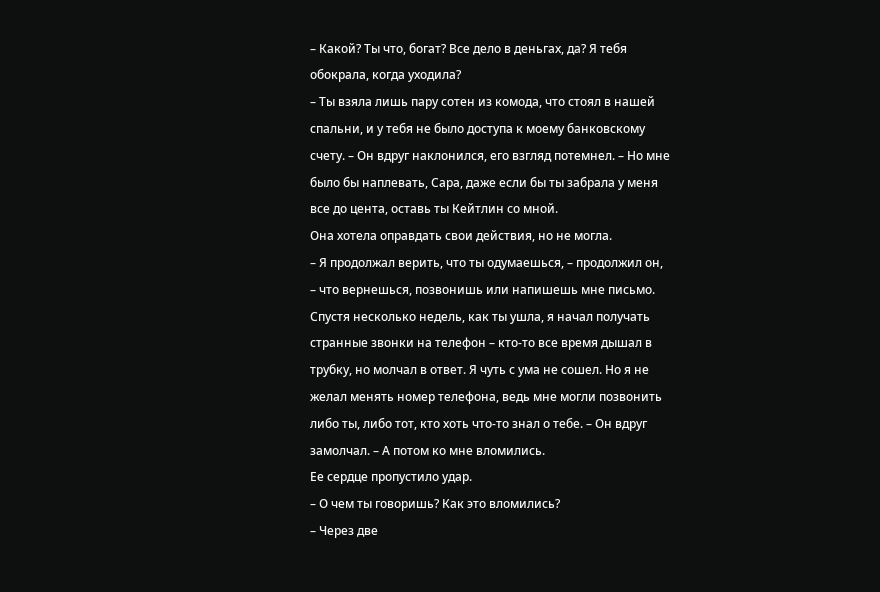– Какой? Ты что, богат? Все дело в деньгах, да? Я тебя обокрала, когда уходила?
– Ты взяла лишь пару сотен из комода, что стоял в нашей спальни, и у тебя не было доступа к моему банковскому счету. – Он вдруг наклонился, его взгляд потемнел. – Но мне было бы наплевать, Сара, даже если бы ты забрала у меня все до цента, оставь ты Кейтлин со мной.
Она хотела оправдать свои действия, но не могла.
– Я продолжал верить, что ты одумаешься, – продолжил он, – что вернешься, позвонишь или напишешь мне письмо. Спустя несколько недель, как ты ушла, я начал получать странные звонки на телефон – кто-то все время дышал в трубку, но молчал в ответ. Я чуть с ума не сошел. Но я не желал менять номер телефона, ведь мне могли позвонить либо ты, либо тот, кто хоть что-то знал о тебе. – Он вдруг замолчал. – А потом ко мне вломились.
Ее сердце пропустило удар.
– О чем ты говоришь? Как это вломились?
– Через две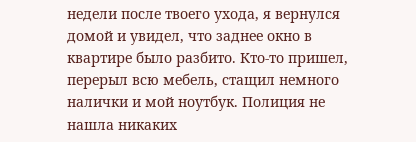недели после твоего ухода, я вернулся домой и увидел, что заднее окно в квартире было разбито. Кто-то пришел, перерыл всю мебель, стащил немного налички и мой ноутбук. Полиция не нашла никаких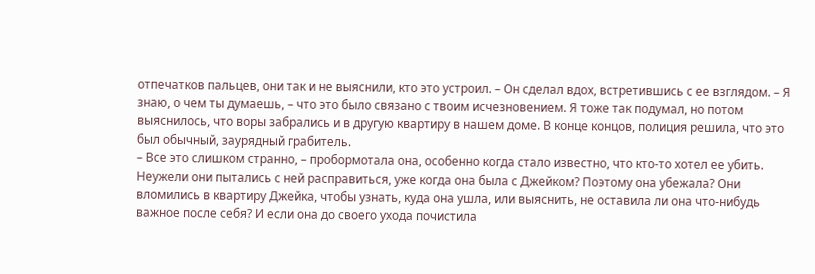отпечатков пальцев, они так и не выяснили, кто это устроил. – Он сделал вдох, встретившись с ее взглядом. – Я знаю, о чем ты думаешь, – что это было связано с твоим исчезновением. Я тоже так подумал, но потом выяснилось, что воры забрались и в другую квартиру в нашем доме. В конце концов, полиция решила, что это был обычный, заурядный грабитель.
– Все это слишком странно, – пробормотала она, особенно когда стало известно, что кто-то хотел ее убить. Неужели они пытались с ней расправиться, уже когда она была с Джейком? Поэтому она убежала? Они вломились в квартиру Джейка, чтобы узнать, куда она ушла, или выяснить, не оставила ли она что-нибудь важное после себя? И если она до своего ухода почистила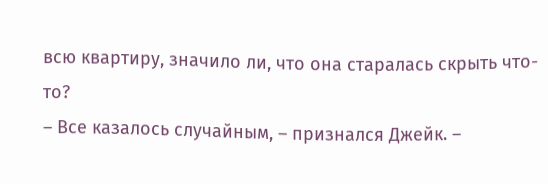всю квартиру, значило ли, что она старалась скрыть что-то?
– Все казалось случайным, – признался Джейк. –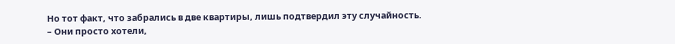Но тот факт, что забрались в две квартиры, лишь подтвердил эту случайность.
– Они просто хотели,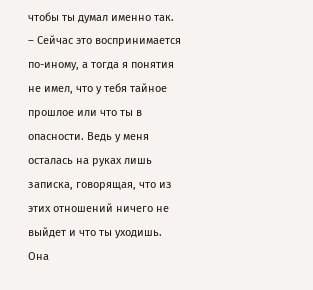чтобы ты думал именно так.
– Сейчас это воспринимается по-иному, а тогда я понятия не имел, что у тебя тайное прошлое или что ты в опасности. Ведь у меня осталась на руках лишь записка, говорящая, что из этих отношений ничего не выйдет и что ты уходишь.
Она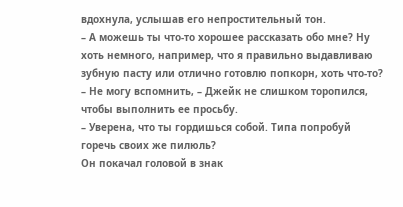вдохнула, услышав его непростительный тон.
– А можешь ты что-то хорошее рассказать обо мне? Ну хоть немного, например, что я правильно выдавливаю зубную пасту или отлично готовлю попкорн, хоть что-то?
– Не могу вспомнить, – Джейк не слишком торопился, чтобы выполнить ее просьбу.
– Уверена, что ты гордишься собой. Типа попробуй горечь своих же пилюль?
Он покачал головой в знак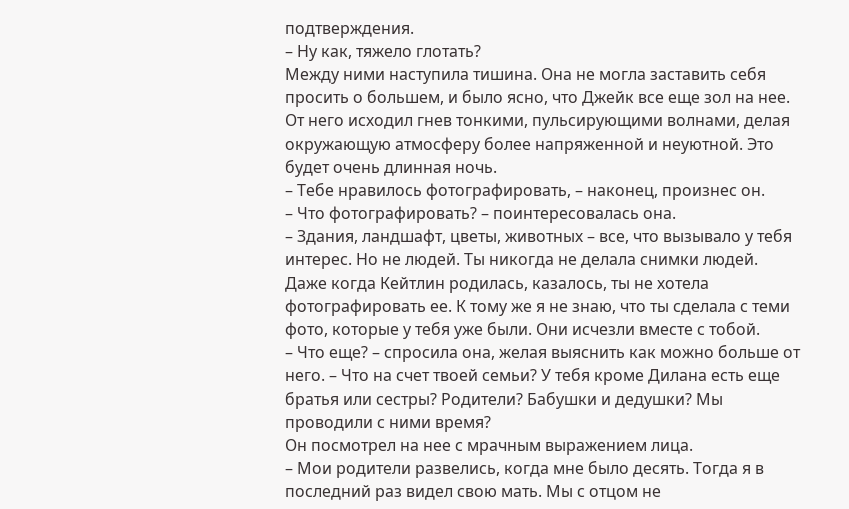подтверждения.
– Ну как, тяжело глотать?
Между ними наступила тишина. Она не могла заставить себя просить о большем, и было ясно, что Джейк все еще зол на нее. От него исходил гнев тонкими, пульсирующими волнами, делая окружающую атмосферу более напряженной и неуютной. Это будет очень длинная ночь.
– Тебе нравилось фотографировать, – наконец, произнес он.
– Что фотографировать? – поинтересовалась она.
– Здания, ландшафт, цветы, животных – все, что вызывало у тебя интерес. Но не людей. Ты никогда не делала снимки людей. Даже когда Кейтлин родилась, казалось, ты не хотела фотографировать ее. К тому же я не знаю, что ты сделала с теми фото, которые у тебя уже были. Они исчезли вместе с тобой.
– Что еще? – спросила она, желая выяснить как можно больше от него. – Что на счет твоей семьи? У тебя кроме Дилана есть еще братья или сестры? Родители? Бабушки и дедушки? Мы проводили с ними время?
Он посмотрел на нее с мрачным выражением лица.
– Мои родители развелись, когда мне было десять. Тогда я в последний раз видел свою мать. Мы с отцом не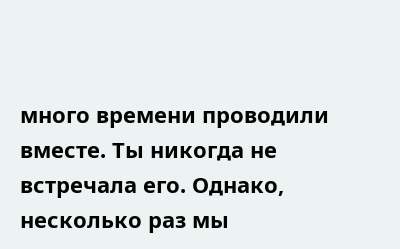много времени проводили вместе. Ты никогда не встречала его. Однако, несколько раз мы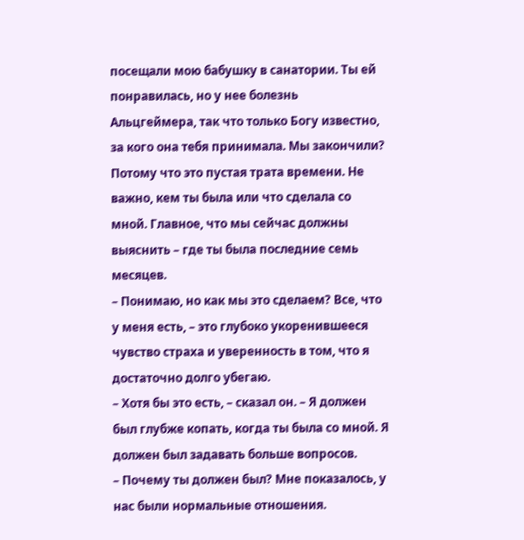посещали мою бабушку в санатории. Ты ей понравилась, но у нее болезнь Альцгеймера, так что только Богу известно, за кого она тебя принимала. Мы закончили? Потому что это пустая трата времени. Не важно, кем ты была или что сделала со мной. Главное, что мы сейчас должны выяснить – где ты была последние семь месяцев.
– Понимаю, но как мы это сделаем? Все, что у меня есть, – это глубоко укоренившееся чувство страха и уверенность в том, что я достаточно долго убегаю.
– Хотя бы это есть, – сказал он. – Я должен был глубже копать, когда ты была со мной. Я должен был задавать больше вопросов.
– Почему ты должен был? Мне показалось, у нас были нормальные отношения.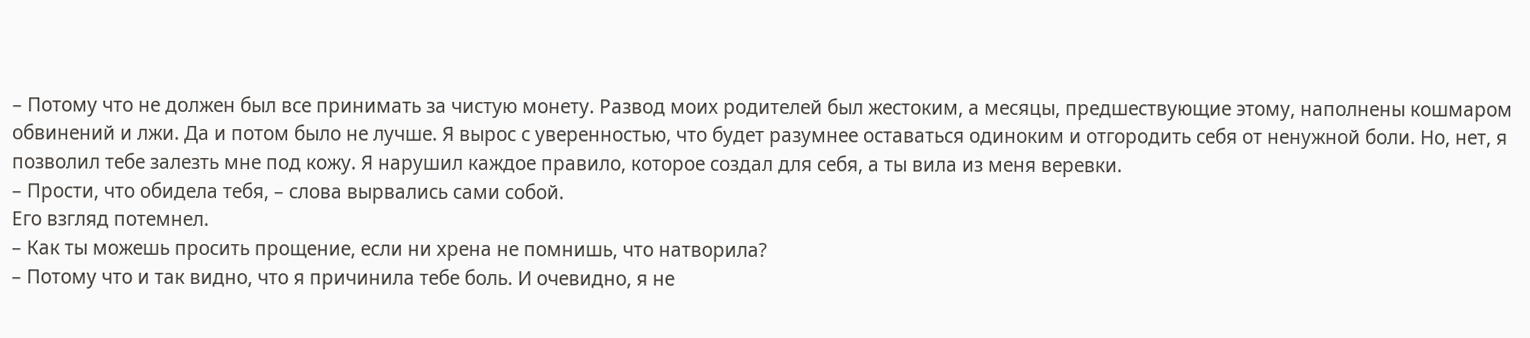– Потому что не должен был все принимать за чистую монету. Развод моих родителей был жестоким, а месяцы, предшествующие этому, наполнены кошмаром обвинений и лжи. Да и потом было не лучше. Я вырос с уверенностью, что будет разумнее оставаться одиноким и отгородить себя от ненужной боли. Но, нет, я позволил тебе залезть мне под кожу. Я нарушил каждое правило, которое создал для себя, а ты вила из меня веревки.
– Прости, что обидела тебя, – слова вырвались сами собой.
Его взгляд потемнел.
– Как ты можешь просить прощение, если ни хрена не помнишь, что натворила?
– Потому что и так видно, что я причинила тебе боль. И очевидно, я не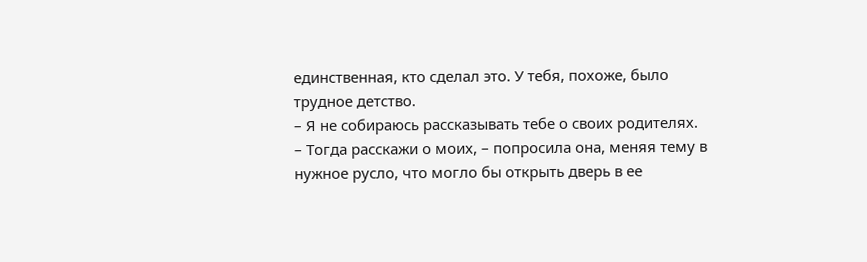единственная, кто сделал это. У тебя, похоже, было трудное детство.
– Я не собираюсь рассказывать тебе о своих родителях.
– Тогда расскажи о моих, – попросила она, меняя тему в нужное русло, что могло бы открыть дверь в ее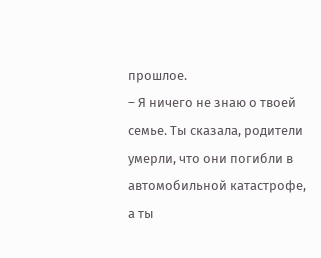прошлое.
– Я ничего не знаю о твоей семье. Ты сказала, родители умерли, что они погибли в автомобильной катастрофе, а ты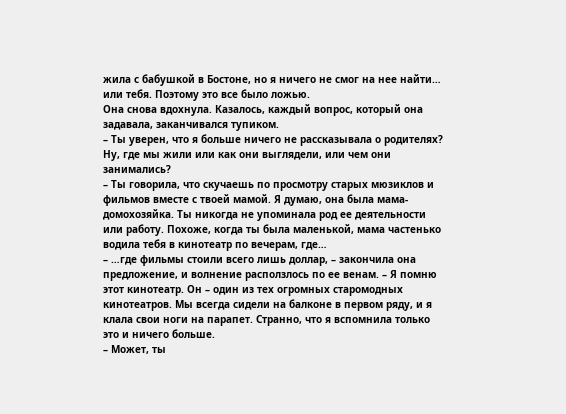жила с бабушкой в Бостоне, но я ничего не смог на нее найти… или тебя. Поэтому это все было ложью.
Она снова вдохнула. Казалось, каждый вопрос, который она задавала, заканчивался тупиком.
– Ты уверен, что я больше ничего не рассказывала о родителях? Ну, где мы жили или как они выглядели, или чем они занимались?
– Ты говорила, что скучаешь по просмотру старых мюзиклов и фильмов вместе с твоей мамой. Я думаю, она была мама-домохозяйка. Ты никогда не упоминала род ее деятельности или работу. Похоже, когда ты была маленькой, мама частенько водила тебя в кинотеатр по вечерам, где…
– …где фильмы стоили всего лишь доллар, – закончила она предложение, и волнение расползлось по ее венам. – Я помню этот кинотеатр. Он – один из тех огромных старомодных кинотеатров. Мы всегда сидели на балконе в первом ряду, и я клала свои ноги на парапет. Странно, что я вспомнила только это и ничего больше.
– Может, ты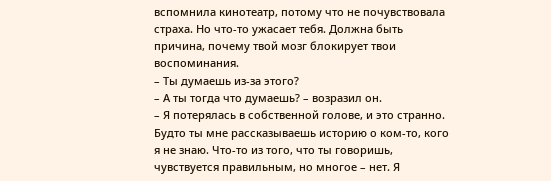вспомнила кинотеатр, потому что не почувствовала страха. Но что-то ужасает тебя. Должна быть причина, почему твой мозг блокирует твои воспоминания.
– Ты думаешь из-за этого?
– А ты тогда что думаешь? – возразил он.
– Я потерялась в собственной голове, и это странно. Будто ты мне рассказываешь историю о ком-то, кого я не знаю. Что-то из того, что ты говоришь, чувствуется правильным, но многое – нет. Я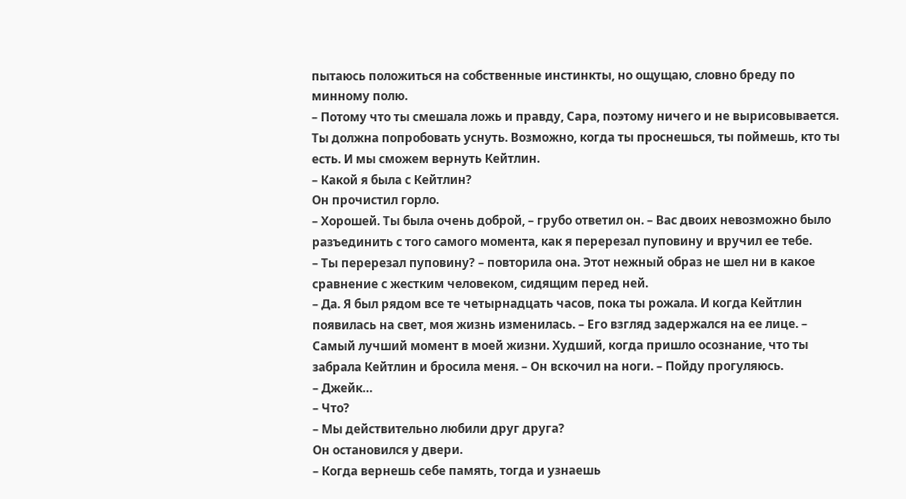пытаюсь положиться на собственные инстинкты, но ощущаю, словно бреду по минному полю.
– Потому что ты смешала ложь и правду, Сара, поэтому ничего и не вырисовывается. Ты должна попробовать уснуть. Возможно, когда ты проснешься, ты поймешь, кто ты есть. И мы сможем вернуть Кейтлин.
– Какой я была с Кейтлин?
Он прочистил горло.
– Хорошей. Ты была очень доброй, – грубо ответил он. – Вас двоих невозможно было разъединить с того самого момента, как я перерезал пуповину и вручил ее тебе.
– Ты перерезал пуповину? – повторила она. Этот нежный образ не шел ни в какое сравнение с жестким человеком, сидящим перед ней.
– Да. Я был рядом все те четырнадцать часов, пока ты рожала. И когда Кейтлин появилась на свет, моя жизнь изменилась. – Его взгляд задержался на ее лице. – Самый лучший момент в моей жизни. Худший, когда пришло осознание, что ты забрала Кейтлин и бросила меня. – Он вскочил на ноги. – Пойду прогуляюсь.
– Джейк…
– Что?
– Мы действительно любили друг друга?
Он остановился у двери.
– Когда вернешь себе память, тогда и узнаешь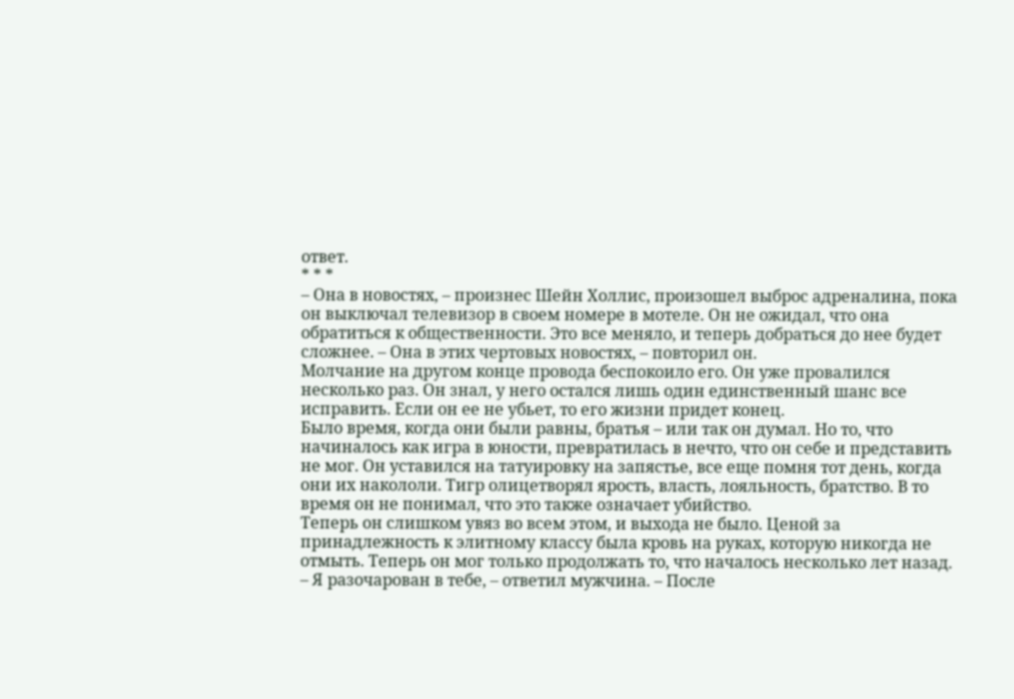ответ.
* * *
– Она в новостях, – произнес Шейн Холлис, произошел выброс адреналина, пока он выключал телевизор в своем номере в мотеле. Он не ожидал, что она обратиться к общественности. Это все меняло, и теперь добраться до нее будет сложнее. – Она в этих чертовых новостях, – повторил он.
Молчание на другом конце провода беспокоило его. Он уже провалился несколько раз. Он знал, у него остался лишь один единственный шанс все исправить. Если он ее не убьет, то его жизни придет конец.
Было время, когда они были равны, братья – или так он думал. Но то, что начиналось как игра в юности, превратилась в нечто, что он себе и представить не мог. Он уставился на татуировку на запястье, все еще помня тот день, когда они их накололи. Тигр олицетворял ярость, власть, лояльность, братство. В то время он не понимал, что это также означает убийство.
Теперь он слишком увяз во всем этом, и выхода не было. Ценой за принадлежность к элитному классу была кровь на руках, которую никогда не отмыть. Теперь он мог только продолжать то, что началось несколько лет назад.
– Я разочарован в тебе, – ответил мужчина. – После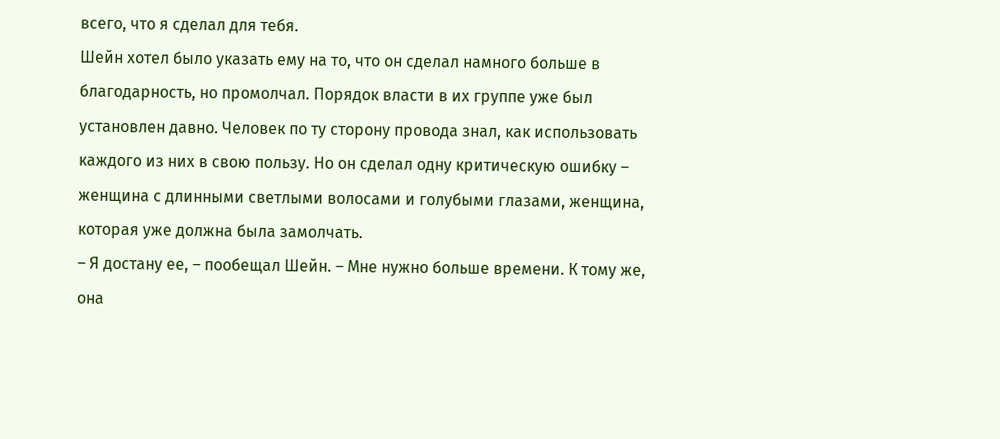всего, что я сделал для тебя.
Шейн хотел было указать ему на то, что он сделал намного больше в благодарность, но промолчал. Порядок власти в их группе уже был установлен давно. Человек по ту сторону провода знал, как использовать каждого из них в свою пользу. Но он сделал одну критическую ошибку – женщина с длинными светлыми волосами и голубыми глазами, женщина, которая уже должна была замолчать.
– Я достану ее, – пообещал Шейн. – Мне нужно больше времени. К тому же, она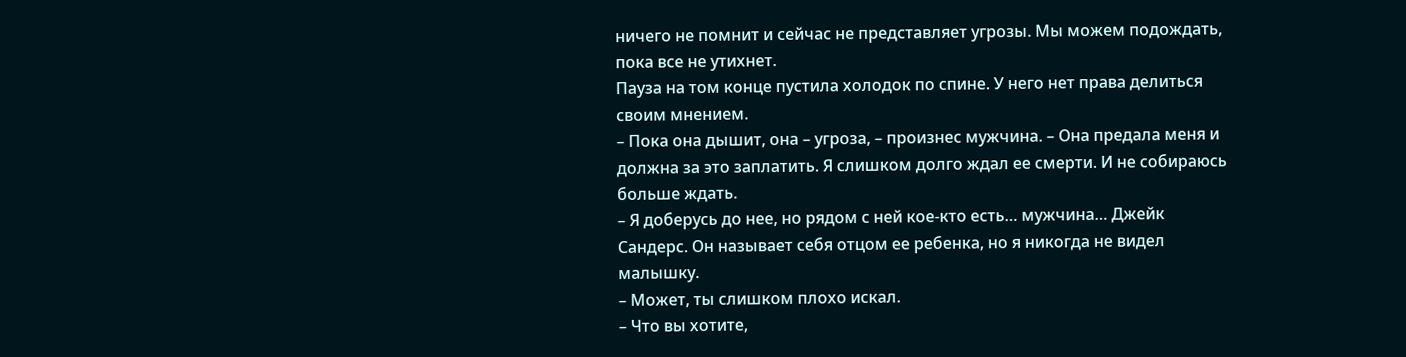ничего не помнит и сейчас не представляет угрозы. Мы можем подождать, пока все не утихнет.
Пауза на том конце пустила холодок по спине. У него нет права делиться своим мнением.
– Пока она дышит, она – угроза, – произнес мужчина. – Она предала меня и должна за это заплатить. Я слишком долго ждал ее смерти. И не собираюсь больше ждать.
– Я доберусь до нее, но рядом с ней кое-кто есть… мужчина… Джейк Сандерс. Он называет себя отцом ее ребенка, но я никогда не видел малышку.
– Может, ты слишком плохо искал.
– Что вы хотите,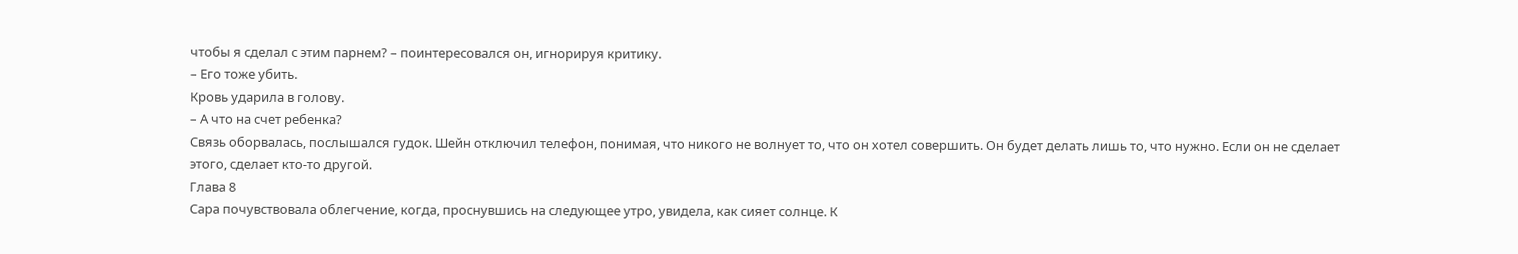чтобы я сделал с этим парнем? – поинтересовался он, игнорируя критику.
– Его тоже убить.
Кровь ударила в голову.
– А что на счет ребенка?
Связь оборвалась, послышался гудок. Шейн отключил телефон, понимая, что никого не волнует то, что он хотел совершить. Он будет делать лишь то, что нужно. Если он не сделает этого, сделает кто-то другой.
Глава 8
Сара почувствовала облегчение, когда, проснувшись на следующее утро, увидела, как сияет солнце. К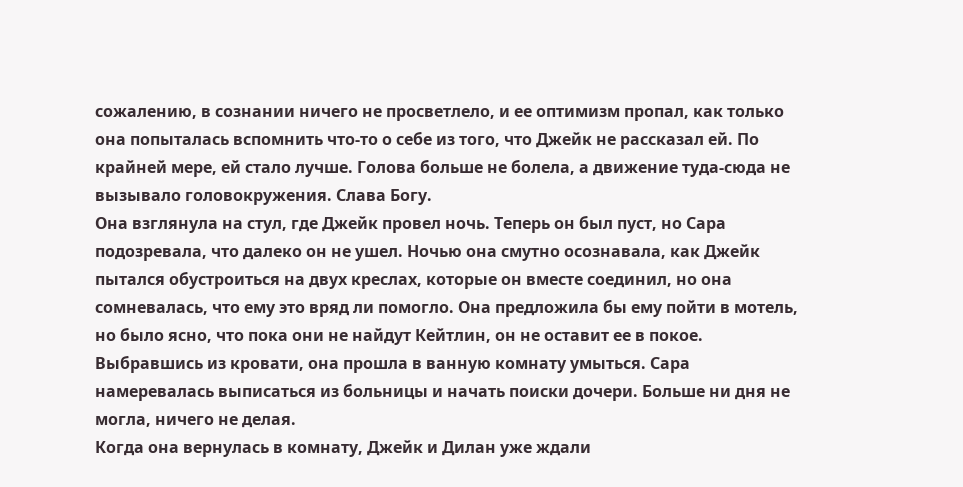сожалению, в сознании ничего не просветлело, и ее оптимизм пропал, как только она попыталась вспомнить что-то о себе из того, что Джейк не рассказал ей. По крайней мере, ей стало лучше. Голова больше не болела, а движение туда-сюда не вызывало головокружения. Слава Богу.
Она взглянула на стул, где Джейк провел ночь. Теперь он был пуст, но Сара подозревала, что далеко он не ушел. Ночью она смутно осознавала, как Джейк пытался обустроиться на двух креслах, которые он вместе соединил, но она сомневалась, что ему это вряд ли помогло. Она предложила бы ему пойти в мотель, но было ясно, что пока они не найдут Кейтлин, он не оставит ее в покое.
Выбравшись из кровати, она прошла в ванную комнату умыться. Сара намеревалась выписаться из больницы и начать поиски дочери. Больше ни дня не могла, ничего не делая.
Когда она вернулась в комнату, Джейк и Дилан уже ждали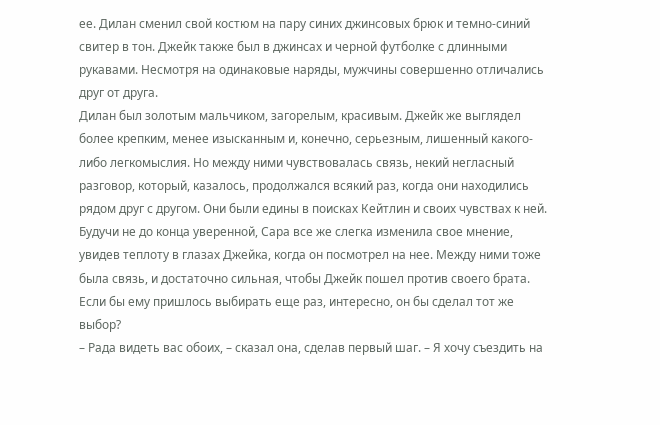ее. Дилан сменил свой костюм на пару синих джинсовых брюк и темно-синий свитер в тон. Джейк также был в джинсах и черной футболке с длинными рукавами. Несмотря на одинаковые наряды, мужчины совершенно отличались друг от друга.
Дилан был золотым мальчиком, загорелым, красивым. Джейк же выглядел более крепким, менее изысканным и, конечно, серьезным, лишенный какого-либо легкомыслия. Но между ними чувствовалась связь, некий негласный разговор, который, казалось, продолжался всякий раз, когда они находились рядом друг с другом. Они были едины в поисках Кейтлин и своих чувствах к ней. Будучи не до конца уверенной, Сара все же слегка изменила свое мнение, увидев теплоту в глазах Джейка, когда он посмотрел на нее. Между ними тоже была связь, и достаточно сильная, чтобы Джейк пошел против своего брата. Если бы ему пришлось выбирать еще раз, интересно, он бы сделал тот же выбор?
– Рада видеть вас обоих, – сказал она, сделав первый шаг. – Я хочу съездить на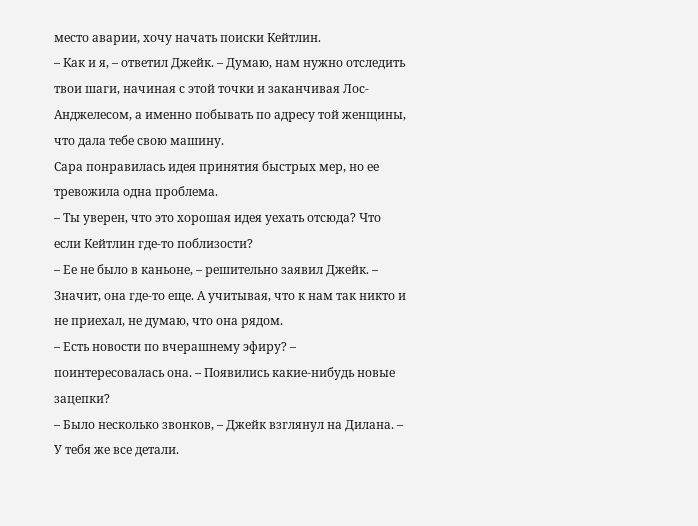место аварии, хочу начать поиски Кейтлин.
– Как и я, – ответил Джейк. – Думаю, нам нужно отследить твои шаги, начиная с этой точки и заканчивая Лос-Анджелесом, а именно побывать по адресу той женщины, что дала тебе свою машину.
Сара понравилась идея принятия быстрых мер, но ее тревожила одна проблема.
– Ты уверен, что это хорошая идея уехать отсюда? Что если Кейтлин где-то поблизости?
– Ее не было в каньоне, – решительно заявил Джейк. – Значит, она где-то еще. А учитывая, что к нам так никто и не приехал, не думаю, что она рядом.
– Есть новости по вчерашнему эфиру? – поинтересовалась она. – Появились какие-нибудь новые зацепки?
– Было несколько звонков, – Джейк взглянул на Дилана. – У тебя же все детали.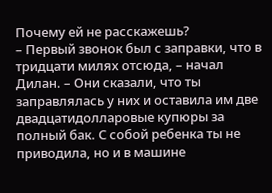Почему ей не расскажешь?
– Первый звонок был с заправки, что в тридцати милях отсюда, – начал Дилан. – Они сказали, что ты заправлялась у них и оставила им две двадцатидолларовые купюры за полный бак. С собой ребенка ты не приводила, но и в машине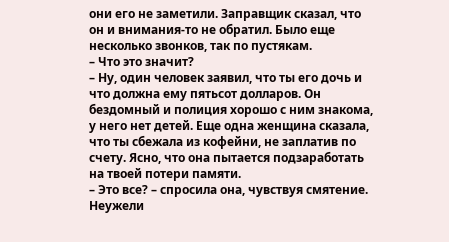они его не заметили. Заправщик сказал, что он и внимания-то не обратил. Было еще несколько звонков, так по пустякам.
– Что это значит?
– Ну, один человек заявил, что ты его дочь и что должна ему пятьсот долларов. Он бездомный и полиция хорошо с ним знакома, у него нет детей. Еще одна женщина сказала, что ты сбежала из кофейни, не заплатив по счету. Ясно, что она пытается подзаработать на твоей потери памяти.
– Это все? – спросила она, чувствуя смятение. Неужели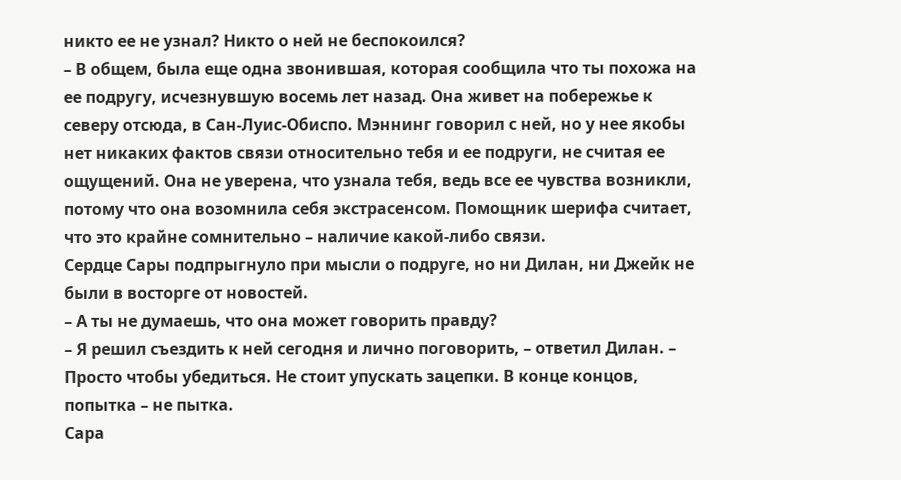никто ее не узнал? Никто о ней не беспокоился?
– В общем, была еще одна звонившая, которая сообщила что ты похожа на ее подругу, исчезнувшую восемь лет назад. Она живет на побережье к северу отсюда, в Сан-Луис-Обиспо. Мэннинг говорил с ней, но у нее якобы нет никаких фактов связи относительно тебя и ее подруги, не считая ее ощущений. Она не уверена, что узнала тебя, ведь все ее чувства возникли, потому что она возомнила себя экстрасенсом. Помощник шерифа считает, что это крайне сомнительно – наличие какой-либо связи.
Сердце Сары подпрыгнуло при мысли о подруге, но ни Дилан, ни Джейк не были в восторге от новостей.
– А ты не думаешь, что она может говорить правду?
– Я решил съездить к ней сегодня и лично поговорить, – ответил Дилан. – Просто чтобы убедиться. Не стоит упускать зацепки. В конце концов, попытка – не пытка.
Сара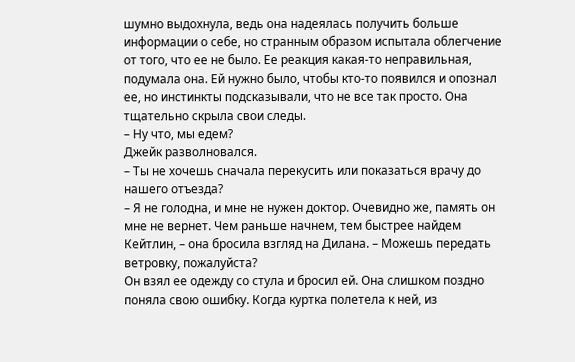шумно выдохнула, ведь она надеялась получить больше информации о себе, но странным образом испытала облегчение от того, что ее не было. Ее реакция какая-то неправильная, подумала она. Ей нужно было, чтобы кто-то появился и опознал ее, но инстинкты подсказывали, что не все так просто. Она тщательно скрыла свои следы.
– Ну что, мы едем?
Джейк разволновался.
– Ты не хочешь сначала перекусить или показаться врачу до нашего отъезда?
– Я не голодна, и мне не нужен доктор. Очевидно же, память он мне не вернет. Чем раньше начнем, тем быстрее найдем Кейтлин, – она бросила взгляд на Дилана. – Можешь передать ветровку, пожалуйста?
Он взял ее одежду со стула и бросил ей. Она слишком поздно поняла свою ошибку. Когда куртка полетела к ней, из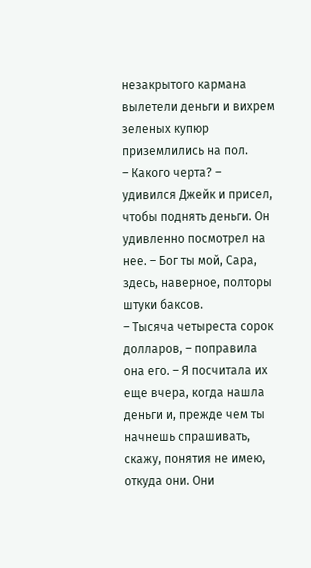незакрытого кармана вылетели деньги и вихрем зеленых купюр приземлились на пол.
– Какого черта? – удивился Джейк и присел, чтобы поднять деньги. Он удивленно посмотрел на нее. – Бог ты мой, Сара, здесь, наверное, полторы штуки баксов.
– Тысяча четыреста сорок долларов, – поправила она его. – Я посчитала их еще вчера, когда нашла деньги и, прежде чем ты начнешь спрашивать, скажу, понятия не имею, откуда они. Они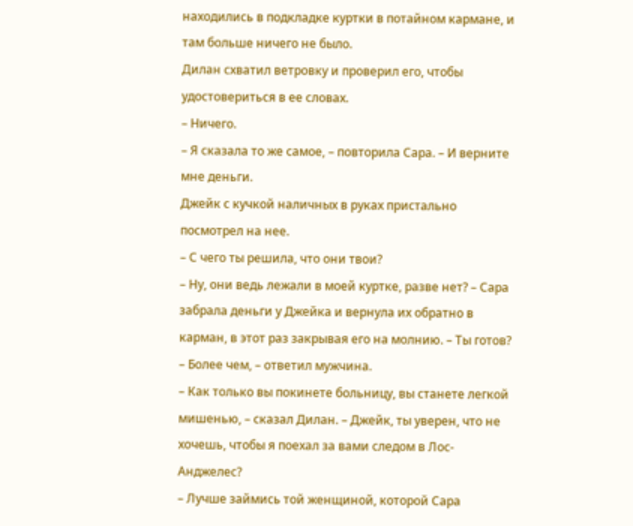находились в подкладке куртки в потайном кармане, и там больше ничего не было.
Дилан схватил ветровку и проверил его, чтобы удостовериться в ее словах.
– Ничего.
– Я сказала то же самое, – повторила Сара. – И верните мне деньги.
Джейк с кучкой наличных в руках пристально посмотрел на нее.
– С чего ты решила, что они твои?
– Ну, они ведь лежали в моей куртке, разве нет? – Сара забрала деньги у Джейка и вернула их обратно в карман, в этот раз закрывая его на молнию. – Ты готов?
– Более чем, – ответил мужчина.
– Как только вы покинете больницу, вы станете легкой мишенью, – сказал Дилан. – Джейк, ты уверен, что не хочешь, чтобы я поехал за вами следом в Лос-Анджелес?
– Лучше займись той женщиной, которой Сара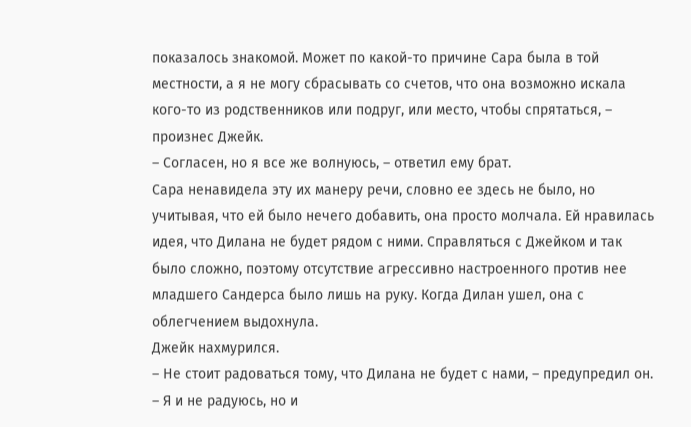показалось знакомой. Может по какой-то причине Сара была в той местности, а я не могу сбрасывать со счетов, что она возможно искала кого-то из родственников или подруг, или место, чтобы спрятаться, – произнес Джейк.
– Согласен, но я все же волнуюсь, – ответил ему брат.
Сара ненавидела эту их манеру речи, словно ее здесь не было, но учитывая, что ей было нечего добавить, она просто молчала. Ей нравилась идея, что Дилана не будет рядом с ними. Справляться с Джейком и так было сложно, поэтому отсутствие агрессивно настроенного против нее младшего Сандерса было лишь на руку. Когда Дилан ушел, она с облегчением выдохнула.
Джейк нахмурился.
– Не стоит радоваться тому, что Дилана не будет с нами, – предупредил он.
– Я и не радуюсь, но и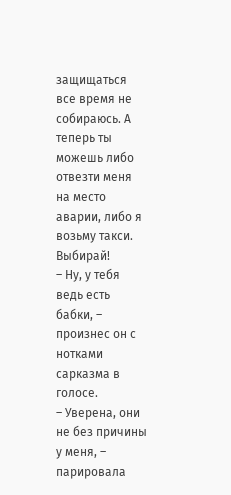защищаться все время не собираюсь. А теперь ты можешь либо отвезти меня на место аварии, либо я возьму такси. Выбирай!
– Ну, у тебя ведь есть бабки, – произнес он с нотками сарказма в голосе.
– Уверена, они не без причины у меня, – парировала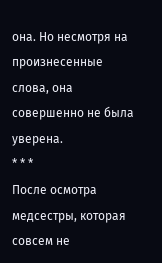она. Но несмотря на произнесенные слова, она совершенно не была уверена.
* * *
После осмотра медсестры, которая совсем не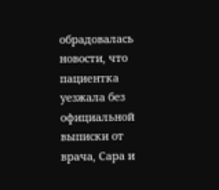обрадовалась новости, что пациентка уезжала без официальной выписки от врача, Сара и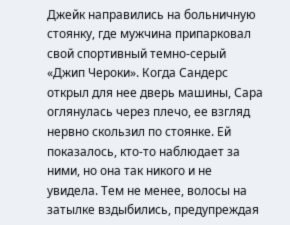Джейк направились на больничную стоянку, где мужчина припарковал свой спортивный темно-серый «Джип Чероки». Когда Сандерс открыл для нее дверь машины, Сара оглянулась через плечо, ее взгляд нервно скользил по стоянке. Ей показалось, кто-то наблюдает за ними, но она так никого и не увидела. Тем не менее, волосы на затылке вздыбились, предупреждая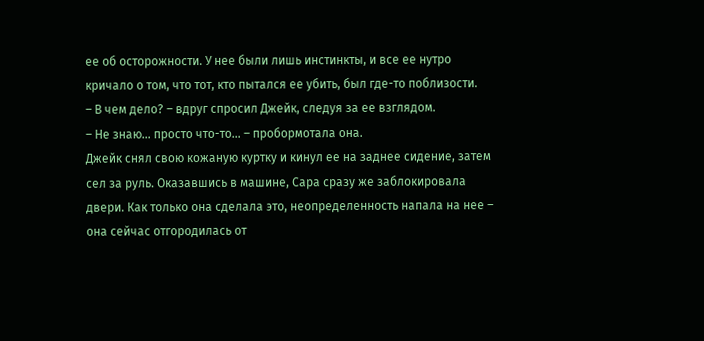ее об осторожности. У нее были лишь инстинкты, и все ее нутро кричало о том, что тот, кто пытался ее убить, был где-то поблизости.
– В чем дело? – вдруг спросил Джейк, следуя за ее взглядом.
– Не знаю… просто что-то… – пробормотала она.
Джейк снял свою кожаную куртку и кинул ее на заднее сидение, затем сел за руль. Оказавшись в машине, Сара сразу же заблокировала двери. Как только она сделала это, неопределенность напала на нее – она сейчас отгородилась от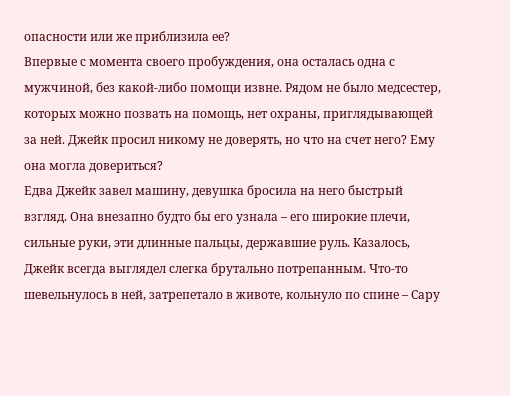опасности или же приблизила ее?
Впервые с момента своего пробуждения, она осталась одна с мужчиной, без какой-либо помощи извне. Рядом не было медсестер, которых можно позвать на помощь, нет охраны, приглядывающей за ней. Джейк просил никому не доверять, но что на счет него? Ему она могла довериться?
Едва Джейк завел машину, девушка бросила на него быстрый взгляд. Она внезапно будто бы его узнала – его широкие плечи, сильные руки, эти длинные пальцы, державшие руль. Казалось, Джейк всегда выглядел слегка брутально потрепанным. Что-то шевельнулось в ней, затрепетало в животе, кольнуло по спине – Сару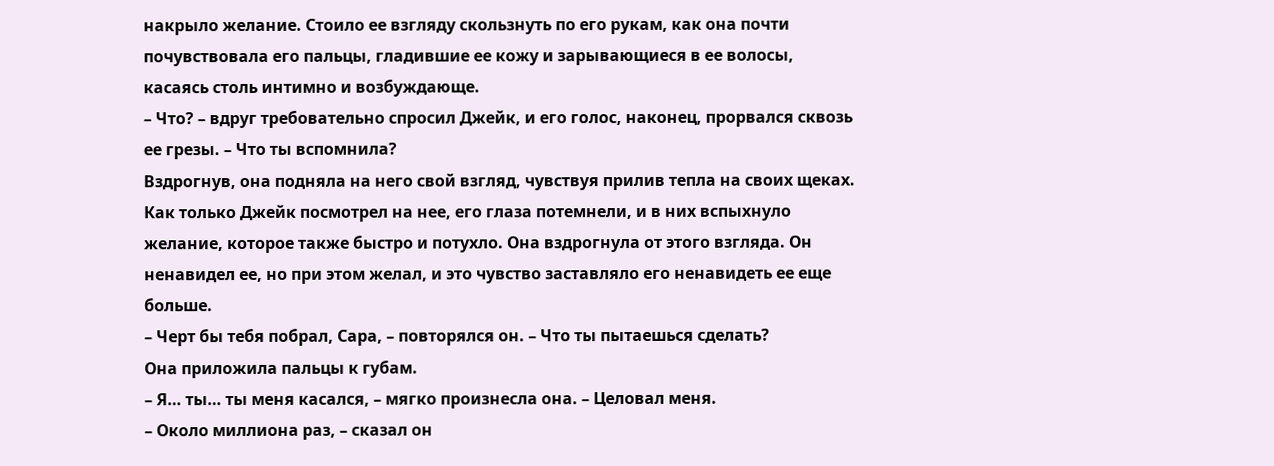накрыло желание. Стоило ее взгляду скользнуть по его рукам, как она почти почувствовала его пальцы, гладившие ее кожу и зарывающиеся в ее волосы, касаясь столь интимно и возбуждающе.
– Что? – вдруг требовательно спросил Джейк, и его голос, наконец, прорвался сквозь ее грезы. – Что ты вспомнила?
Вздрогнув, она подняла на него свой взгляд, чувствуя прилив тепла на своих щеках. Как только Джейк посмотрел на нее, его глаза потемнели, и в них вспыхнуло желание, которое также быстро и потухло. Она вздрогнула от этого взгляда. Он ненавидел ее, но при этом желал, и это чувство заставляло его ненавидеть ее еще больше.
– Черт бы тебя побрал, Сара, – повторялся он. – Что ты пытаешься сделать?
Она приложила пальцы к губам.
– Я… ты… ты меня касался, – мягко произнесла она. – Целовал меня.
– Около миллиона раз, – сказал он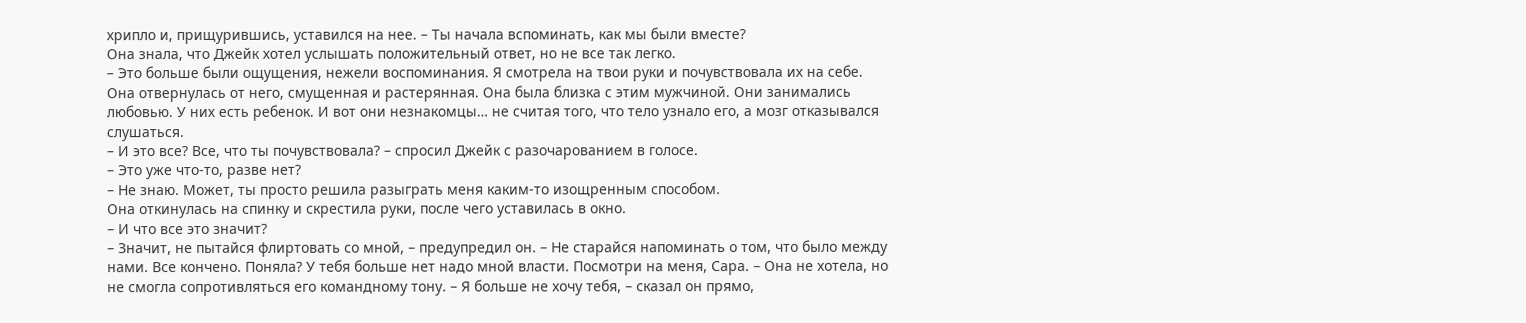хрипло и, прищурившись, уставился на нее. – Ты начала вспоминать, как мы были вместе?
Она знала, что Джейк хотел услышать положительный ответ, но не все так легко.
– Это больше были ощущения, нежели воспоминания. Я смотрела на твои руки и почувствовала их на себе.
Она отвернулась от него, смущенная и растерянная. Она была близка с этим мужчиной. Они занимались любовью. У них есть ребенок. И вот они незнакомцы… не считая того, что тело узнало его, а мозг отказывался слушаться.
– И это все? Все, что ты почувствовала? – спросил Джейк с разочарованием в голосе.
– Это уже что-то, разве нет?
– Не знаю. Может, ты просто решила разыграть меня каким-то изощренным способом.
Она откинулась на спинку и скрестила руки, после чего уставилась в окно.
– И что все это значит?
– Значит, не пытайся флиртовать со мной, – предупредил он. – Не старайся напоминать о том, что было между нами. Все кончено. Поняла? У тебя больше нет надо мной власти. Посмотри на меня, Сара. – Она не хотела, но не смогла сопротивляться его командному тону. – Я больше не хочу тебя, – сказал он прямо,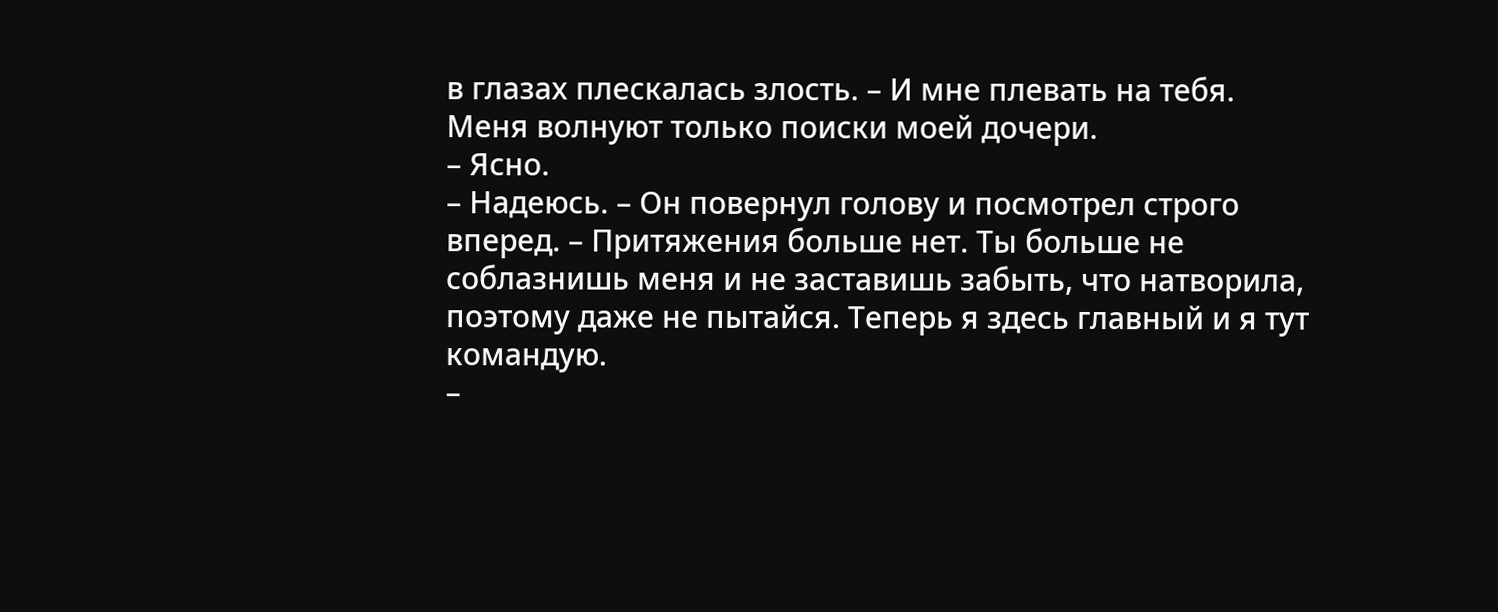в глазах плескалась злость. – И мне плевать на тебя. Меня волнуют только поиски моей дочери.
– Ясно.
– Надеюсь. – Он повернул голову и посмотрел строго вперед. – Притяжения больше нет. Ты больше не соблазнишь меня и не заставишь забыть, что натворила, поэтому даже не пытайся. Теперь я здесь главный и я тут командую.
–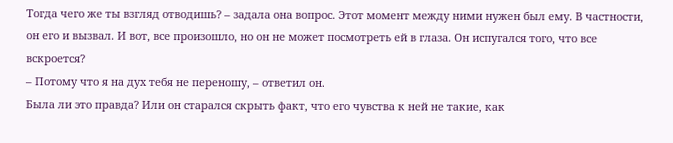Тогда чего же ты взгляд отводишь? – задала она вопрос. Этот момент между ними нужен был ему. В частности, он его и вызвал. И вот, все произошло, но он не может посмотреть ей в глаза. Он испугался того, что все вскроется?
– Потому что я на дух тебя не переношу, – ответил он.
Была ли это правда? Или он старался скрыть факт, что его чувства к ней не такие, как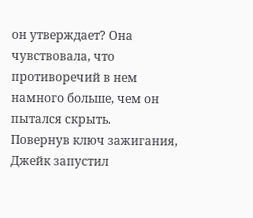он утверждает? Она чувствовала, что противоречий в нем намного больше, чем он пытался скрыть.
Повернув ключ зажигания, Джейк запустил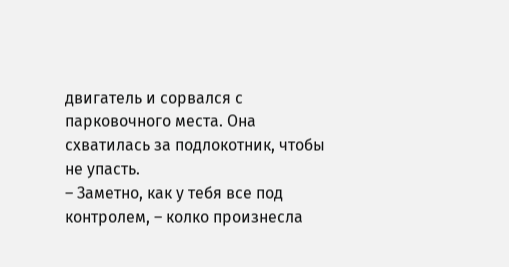двигатель и сорвался с парковочного места. Она схватилась за подлокотник, чтобы не упасть.
– Заметно, как у тебя все под контролем, – колко произнесла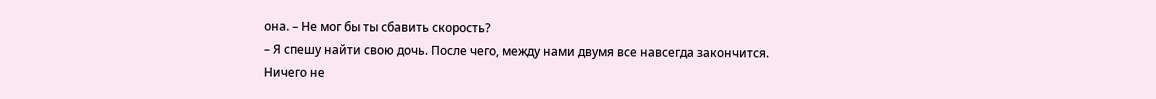она. – Не мог бы ты сбавить скорость?
– Я спешу найти свою дочь. После чего, между нами двумя все навсегда закончится.
Ничего не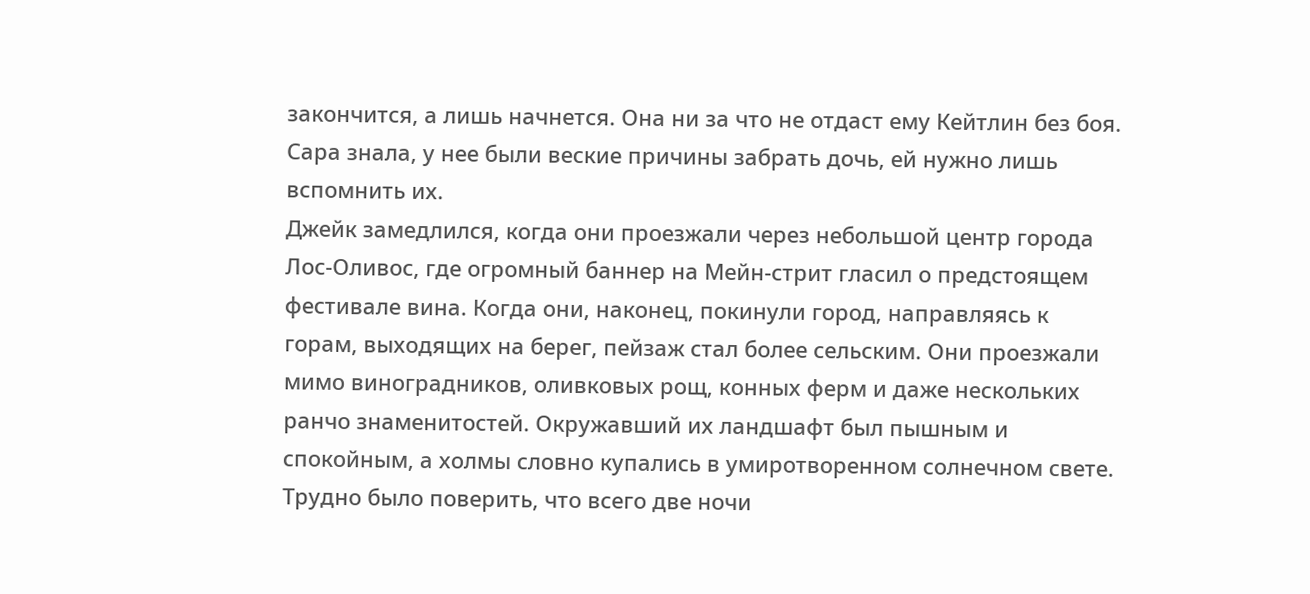закончится, а лишь начнется. Она ни за что не отдаст ему Кейтлин без боя. Сара знала, у нее были веские причины забрать дочь, ей нужно лишь вспомнить их.
Джейк замедлился, когда они проезжали через небольшой центр города Лос-Оливос, где огромный баннер на Мейн-стрит гласил о предстоящем фестивале вина. Когда они, наконец, покинули город, направляясь к горам, выходящих на берег, пейзаж стал более сельским. Они проезжали мимо виноградников, оливковых рощ, конных ферм и даже нескольких ранчо знаменитостей. Окружавший их ландшафт был пышным и спокойным, а холмы словно купались в умиротворенном солнечном свете. Трудно было поверить, что всего две ночи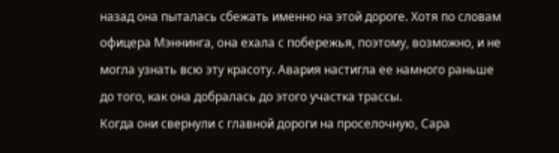назад она пыталась сбежать именно на этой дороге. Хотя по словам офицера Мэннинга, она ехала с побережья, поэтому, возможно, и не могла узнать всю эту красоту. Авария настигла ее намного раньше до того, как она добралась до этого участка трассы.
Когда они свернули с главной дороги на проселочную, Сара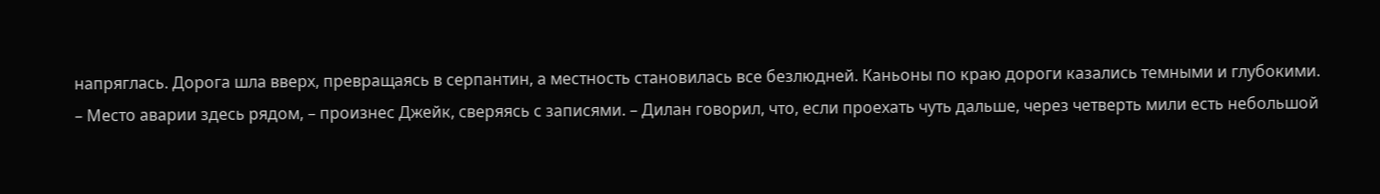напряглась. Дорога шла вверх, превращаясь в серпантин, а местность становилась все безлюдней. Каньоны по краю дороги казались темными и глубокими.
– Место аварии здесь рядом, – произнес Джейк, сверяясь с записями. – Дилан говорил, что, если проехать чуть дальше, через четверть мили есть небольшой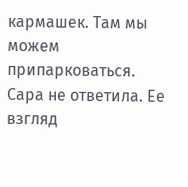кармашек. Там мы можем припарковаться.
Сара не ответила. Ее взгляд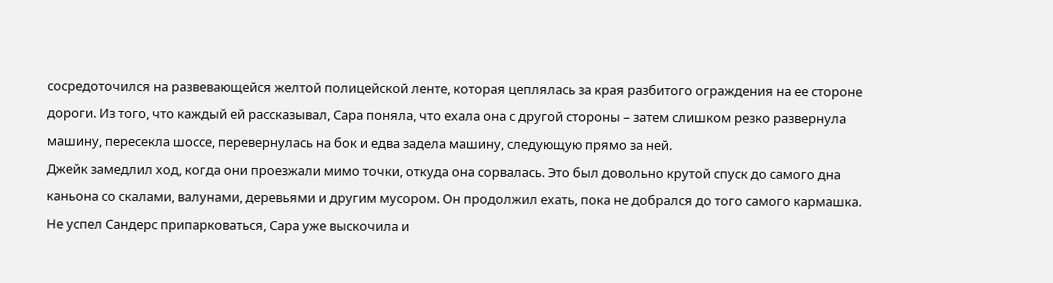сосредоточился на развевающейся желтой полицейской ленте, которая цеплялась за края разбитого ограждения на ее стороне дороги. Из того, что каждый ей рассказывал, Сара поняла, что ехала она с другой стороны – затем слишком резко развернула машину, пересекла шоссе, перевернулась на бок и едва задела машину, следующую прямо за ней.
Джейк замедлил ход, когда они проезжали мимо точки, откуда она сорвалась. Это был довольно крутой спуск до самого дна каньона со скалами, валунами, деревьями и другим мусором. Он продолжил ехать, пока не добрался до того самого кармашка.
Не успел Сандерс припарковаться, Сара уже выскочила и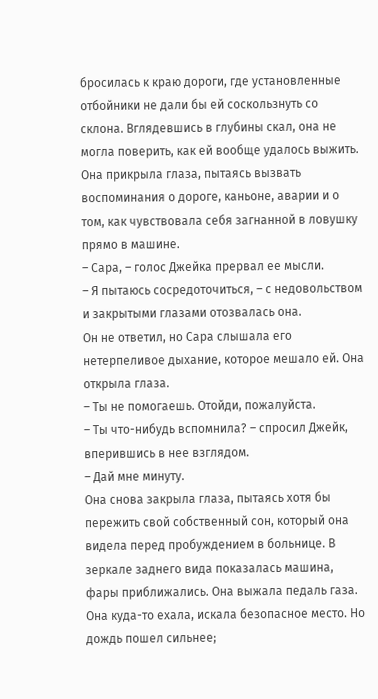бросилась к краю дороги, где установленные отбойники не дали бы ей соскользнуть со склона. Вглядевшись в глубины скал, она не могла поверить, как ей вообще удалось выжить. Она прикрыла глаза, пытаясь вызвать воспоминания о дороге, каньоне, аварии и о том, как чувствовала себя загнанной в ловушку прямо в машине.
– Сара, – голос Джейка прервал ее мысли.
– Я пытаюсь сосредоточиться, – с недовольством и закрытыми глазами отозвалась она.
Он не ответил, но Сара слышала его нетерпеливое дыхание, которое мешало ей. Она открыла глаза.
– Ты не помогаешь. Отойди, пожалуйста.
– Ты что-нибудь вспомнила? – спросил Джейк, вперившись в нее взглядом.
– Дай мне минуту.
Она снова закрыла глаза, пытаясь хотя бы пережить свой собственный сон, который она видела перед пробуждением в больнице. В зеркале заднего вида показалась машина, фары приближались. Она выжала педаль газа. Она куда-то ехала, искала безопасное место. Но дождь пошел сильнее;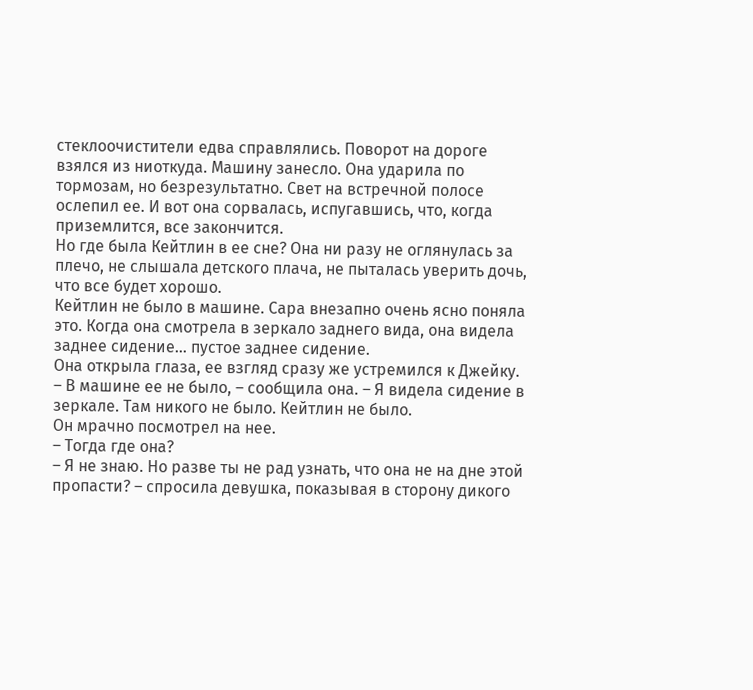стеклоочистители едва справлялись. Поворот на дороге взялся из ниоткуда. Машину занесло. Она ударила по тормозам, но безрезультатно. Свет на встречной полосе ослепил ее. И вот она сорвалась, испугавшись, что, когда приземлится, все закончится.
Но где была Кейтлин в ее сне? Она ни разу не оглянулась за плечо, не слышала детского плача, не пыталась уверить дочь, что все будет хорошо.
Кейтлин не было в машине. Сара внезапно очень ясно поняла это. Когда она смотрела в зеркало заднего вида, она видела заднее сидение… пустое заднее сидение.
Она открыла глаза, ее взгляд сразу же устремился к Джейку.
– В машине ее не было, – сообщила она. – Я видела сидение в зеркале. Там никого не было. Кейтлин не было.
Он мрачно посмотрел на нее.
– Тогда где она?
– Я не знаю. Но разве ты не рад узнать, что она не на дне этой пропасти? – спросила девушка, показывая в сторону дикого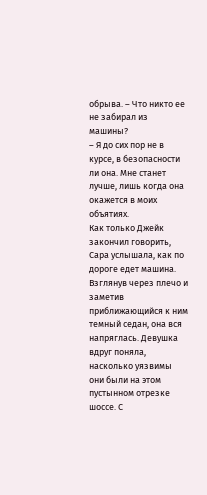обрыва. – Что никто ее не забирал из машины?
– Я до сих пор не в курсе, в безопасности ли она. Мне станет лучше, лишь когда она окажется в моих объятиях.
Как только Джейк закончил говорить, Сара услышала, как по дороге едет машина. Взглянув через плечо и заметив приближающийся к ним темный седан, она вся напряглась. Девушка вдруг поняла, насколько уязвимы они были на этом пустынном отрезке шоссе. С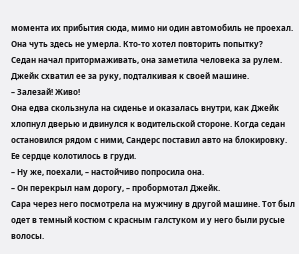момента их прибытия сюда, мимо ни один автомобиль не проехал. Она чуть здесь не умерла. Кто-то хотел повторить попытку?
Седан начал притормаживать, она заметила человека за рулем.
Джейк схватил ее за руку, подталкивая к своей машине.
– Залезай! Живо!
Она едва скользнула на сиденье и оказалась внутри, как Джейк хлопнул дверью и двинулся к водительской стороне. Когда седан остановился рядом с ними, Сандерс поставил авто на блокировку.
Ее сердце колотилось в груди.
– Ну же, поехали, – настойчиво попросила она.
– Он перекрыл нам дорогу, – пробормотал Джейк.
Сара через него посмотрела на мужчину в другой машине. Тот был одет в темный костюм с красным галстуком и у него были русые волосы.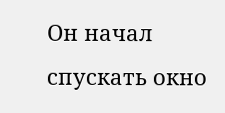Он начал спускать окно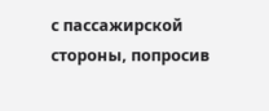с пассажирской стороны, попросив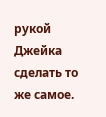рукой Джейка сделать то же самое.